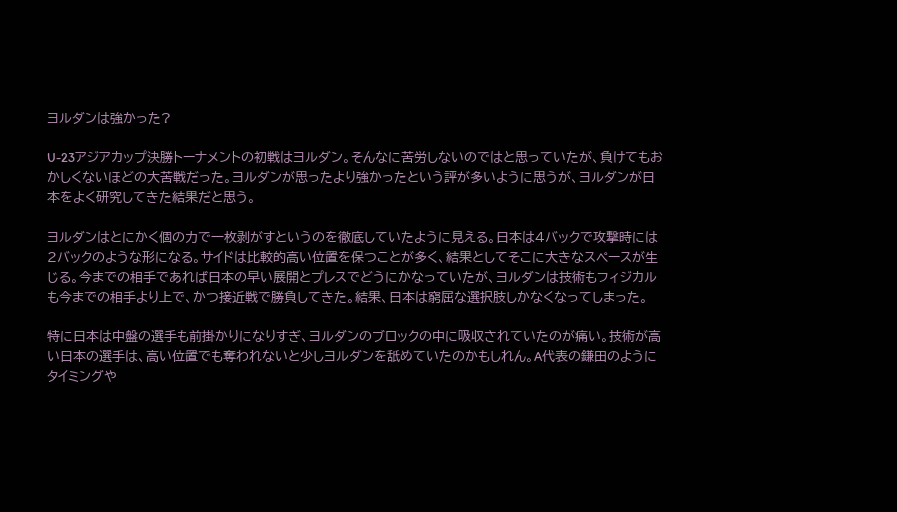ヨルダンは強かった?

U-23アジアカップ決勝トーナメントの初戦はヨルダン。そんなに苦労しないのではと思っていたが、負けてもおかしくないほどの大苦戦だった。ヨルダンが思ったより強かったという評が多いように思うが、ヨルダンが日本をよく研究してきた結果だと思う。

ヨルダンはとにかく個の力で一枚剥がすというのを徹底していたように見える。日本は4バックで攻撃時には2バックのような形になる。サイドは比較的高い位置を保つことが多く、結果としてそこに大きなスペースが生じる。今までの相手であれば日本の早い展開とプレスでどうにかなっていたが、ヨルダンは技術もフィジカルも今までの相手より上で、かつ接近戦で勝負してきた。結果、日本は窮屈な選択肢しかなくなってしまった。

特に日本は中盤の選手も前掛かりになりすぎ、ヨルダンのブロックの中に吸収されていたのが痛い。技術が高い日本の選手は、高い位置でも奪われないと少しヨルダンを舐めていたのかもしれん。A代表の鎌田のようにタイミングや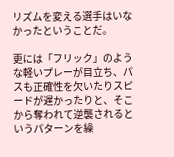リズムを変える選手はいなかったということだ。

更には「フリック」のような軽いプレーが目立ち、パスも正確性を欠いたりスピードが遅かったりと、そこから奪われて逆襲されるというパターンを繰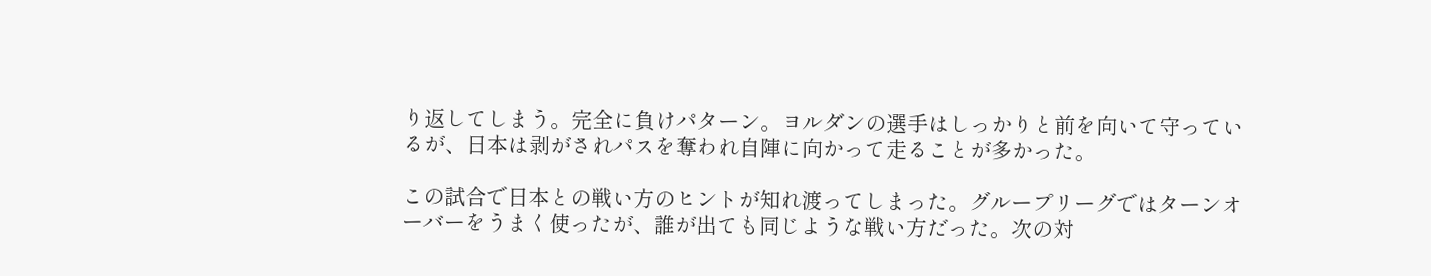り返してしまう。完全に負けパターン。ヨルダンの選手はしっかりと前を向いて守っているが、日本は剥がされパスを奪われ自陣に向かって走ることが多かった。

この試合で日本との戦い方のヒントが知れ渡ってしまった。グループリーグではターンオーバーをうまく使ったが、誰が出ても同じような戦い方だった。次の対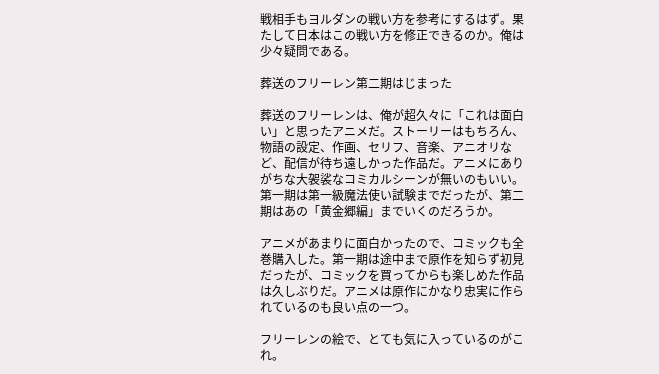戦相手もヨルダンの戦い方を参考にするはず。果たして日本はこの戦い方を修正できるのか。俺は少々疑問である。

葬送のフリーレン第二期はじまった

葬送のフリーレンは、俺が超久々に「これは面白い」と思ったアニメだ。ストーリーはもちろん、物語の設定、作画、セリフ、音楽、アニオリなど、配信が待ち遠しかった作品だ。アニメにありがちな大袈裟なコミカルシーンが無いのもいい。第一期は第一級魔法使い試験までだったが、第二期はあの「黄金郷編」までいくのだろうか。

アニメがあまりに面白かったので、コミックも全巻購入した。第一期は途中まで原作を知らず初見だったが、コミックを買ってからも楽しめた作品は久しぶりだ。アニメは原作にかなり忠実に作られているのも良い点の一つ。

フリーレンの絵で、とても気に入っているのがこれ。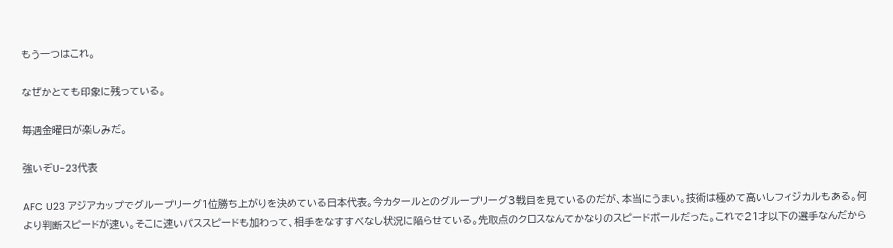もう一つはこれ。

なぜかとても印象に残っている。

毎週金曜日が楽しみだ。

強いぞU-23代表

AFC U23 アジアカップでグループリーグ1位勝ち上がりを決めている日本代表。今カタールとのグループリーグ3戦目を見ているのだが、本当にうまい。技術は極めて高いしフィジカルもある。何より判断スピードが速い。そこに速いパススピードも加わって、相手をなすすべなし状況に陥らせている。先取点のクロスなんてかなりのスピードボールだった。これで21才以下の選手なんだから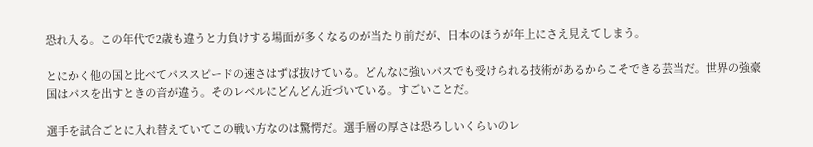恐れ入る。この年代で2歳も違うと力負けする場面が多くなるのが当たり前だが、日本のほうが年上にさえ見えてしまう。

とにかく他の国と比べてパススピードの速さはずば抜けている。どんなに強いパスでも受けられる技術があるからこそできる芸当だ。世界の強豪国はパスを出すときの音が違う。そのレベルにどんどん近づいている。すごいことだ。

選手を試合ごとに入れ替えていてこの戦い方なのは驚愕だ。選手層の厚さは恐ろしいくらいのレ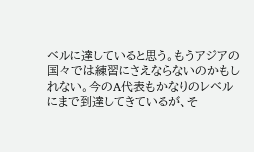ベルに達していると思う。もうアジアの国々では練習にさえならないのかもしれない。今のA代表もかなりのレベルにまで到達してきているが、そ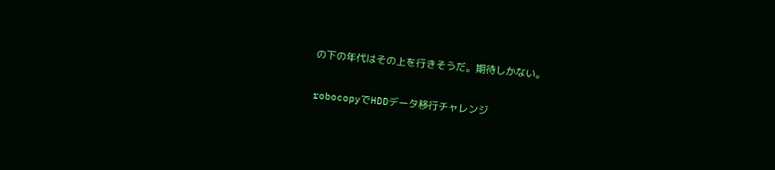の下の年代はその上を行きそうだ。期待しかない。

robocopyでHDDデータ移行チャレンジ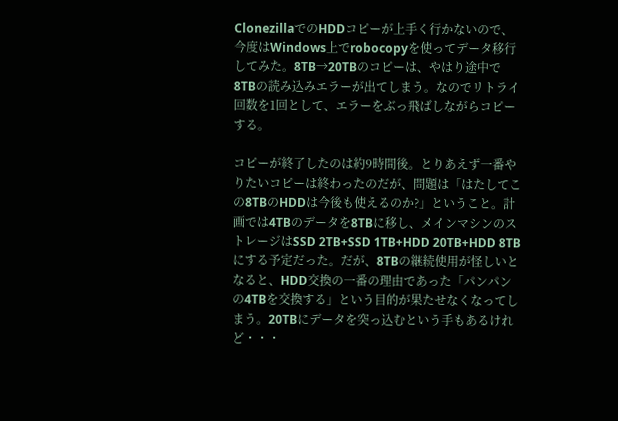ClonezillaでのHDDコピーが上手く行かないので、今度はWindows上でrobocopyを使ってデータ移行してみた。8TB→20TBのコピーは、やはり途中で8TBの読み込みエラーが出てしまう。なのでリトライ回数を1回として、エラーをぶっ飛ばしながらコピーする。

コピーが終了したのは約9時間後。とりあえず一番やりたいコピーは終わったのだが、問題は「はたしてこの8TBのHDDは今後も使えるのか?」ということ。計画では4TBのデータを8TBに移し、メインマシンのストレージはSSD 2TB+SSD 1TB+HDD 20TB+HDD 8TBにする予定だった。だが、8TBの継続使用が怪しいとなると、HDD交換の一番の理由であった「パンパンの4TBを交換する」という目的が果たせなくなってしまう。20TBにデータを突っ込むという手もあるけれど・・・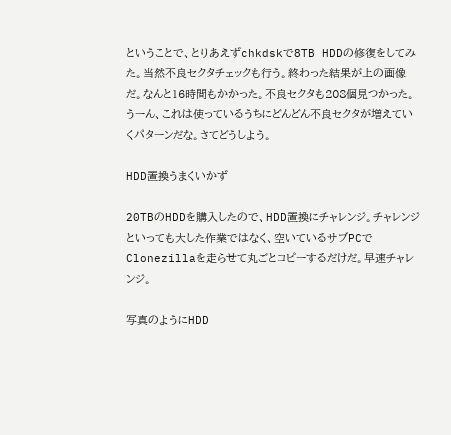ということで、とりあえずchkdskで8TB HDDの修復をしてみた。当然不良セクタチェックも行う。終わった結果が上の画像だ。なんと16時間もかかった。不良セクタも208個見つかった。うーん、これは使っているうちにどんどん不良セクタが増えていくパターンだな。さてどうしよう。

HDD置換うまくいかず

20TBのHDDを購入したので、HDD置換にチャレンジ。チャレンジといっても大した作業ではなく、空いているサブPCでClonezillaを走らせて丸ごとコピーするだけだ。早速チャレンジ。

写真のようにHDD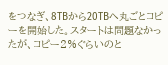をつなぎ、8TBから20TBへ丸ごとコピーを開始した。スタートは問題なかったが、コピー2%ぐらいのと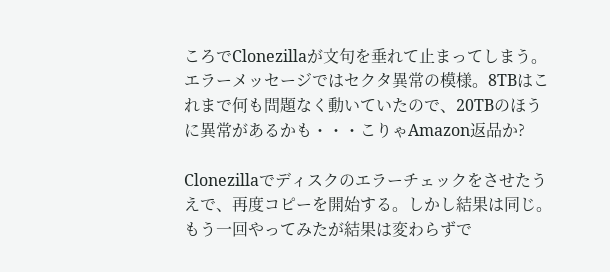ころでClonezillaが文句を垂れて止まってしまう。エラーメッセージではセクタ異常の模様。8TBはこれまで何も問題なく動いていたので、20TBのほうに異常があるかも・・・こりゃAmazon返品か?

Clonezillaでディスクのエラーチェックをさせたうえで、再度コピーを開始する。しかし結果は同じ。もう一回やってみたが結果は変わらずで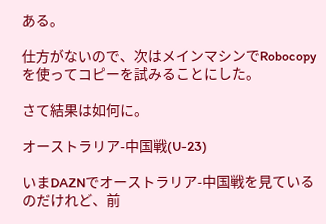ある。

仕方がないので、次はメインマシンでRobocopyを使ってコピーを試みることにした。

さて結果は如何に。

オーストラリア-中国戦(U-23)

いまDAZNでオーストラリア-中国戦を見ているのだけれど、前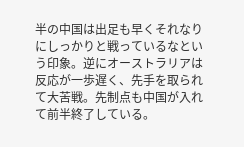半の中国は出足も早くそれなりにしっかりと戦っているなという印象。逆にオーストラリアは反応が一歩遅く、先手を取られて大苦戦。先制点も中国が入れて前半終了している。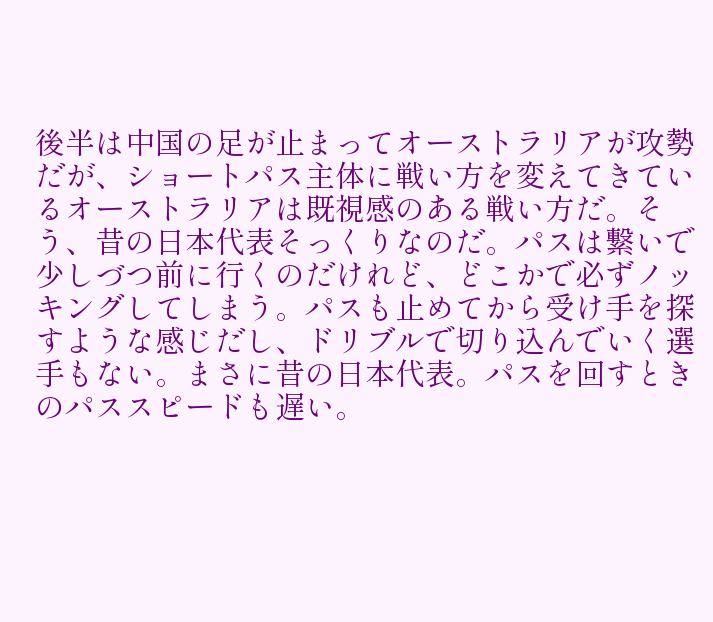後半は中国の足が止まってオーストラリアが攻勢だが、ショートパス主体に戦い方を変えてきているオーストラリアは既視感のある戦い方だ。そう、昔の日本代表そっくりなのだ。パスは繋いで少しづつ前に行くのだけれど、どこかで必ずノッキングしてしまう。パスも止めてから受け手を探すような感じだし、ドリブルで切り込んでいく選手もない。まさに昔の日本代表。パスを回すときのパススピードも遅い。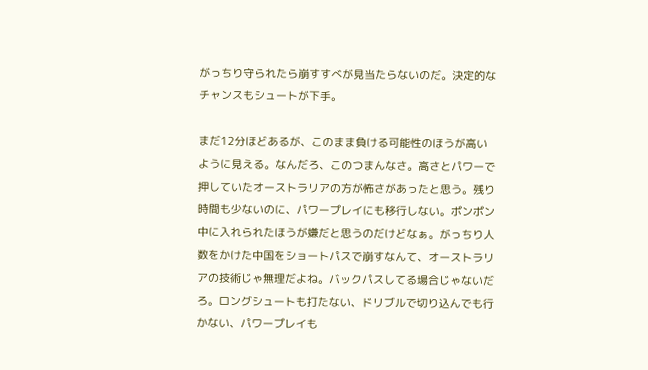がっちり守られたら崩すすべが見当たらないのだ。決定的なチャンスもシュートが下手。

まだ12分ほどあるが、このまま負ける可能性のほうが高いように見える。なんだろ、このつまんなさ。高さとパワーで押していたオーストラリアの方が怖さがあったと思う。残り時間も少ないのに、パワープレイにも移行しない。ポンポン中に入れられたほうが嫌だと思うのだけどなぁ。がっちり人数をかけた中国をショートパスで崩すなんて、オーストラリアの技術じゃ無理だよね。バックパスしてる場合じゃないだろ。ロングシュートも打たない、ドリブルで切り込んでも行かない、パワープレイも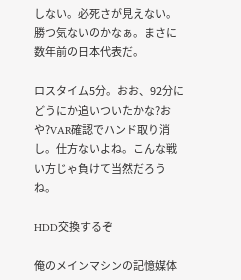しない。必死さが見えない。勝つ気ないのかなぁ。まさに数年前の日本代表だ。

ロスタイム5分。おお、92分にどうにか追いついたかな?おや?VAR確認でハンド取り消し。仕方ないよね。こんな戦い方じゃ負けて当然だろうね。

HDD交換するぞ

俺のメインマシンの記憶媒体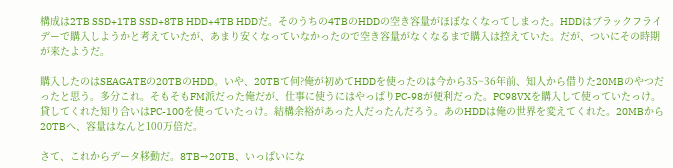構成は2TB SSD+1TB SSD+8TB HDD+4TB HDDだ。そのうちの4TBのHDDの空き容量がほぼなくなってしまった。HDDはブラックフライデーで購入しようかと考えていたが、あまり安くなっていなかったので空き容量がなくなるまで購入は控えていた。だが、ついにその時期が来たようだ。

購入したのはSEAGATEの20TBのHDD。いや、20TBて何?俺が初めてHDDを使ったのは今から35~36年前、知人から借りた20MBのやつだったと思う。多分これ。そもそもFM派だった俺だが、仕事に使うにはやっぱりPC-98が便利だった。PC98VXを購入して使っていたっけ。貸してくれた知り合いはPC-100を使っていたっけ。結構余裕があった人だったんだろう。あのHDDは俺の世界を変えてくれた。20MBから20TBへ、容量はなんと100万倍だ。

さて、これからデータ移動だ。8TB→20TB、いっぱいにな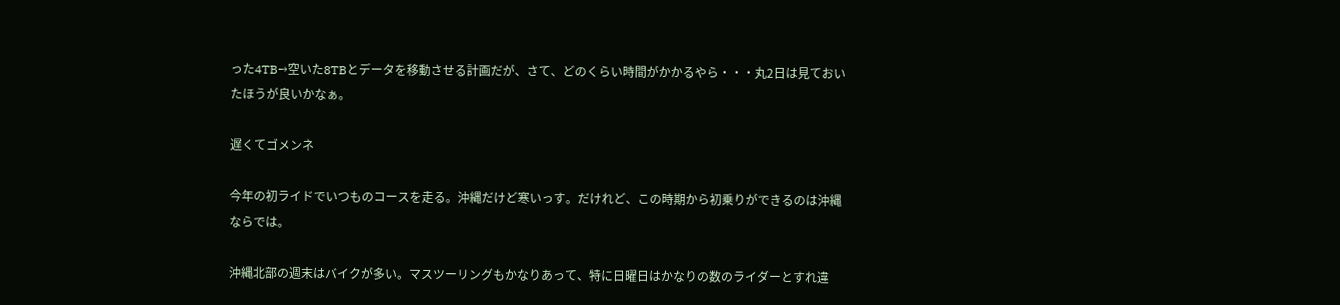った4TB→空いた8TBとデータを移動させる計画だが、さて、どのくらい時間がかかるやら・・・丸2日は見ておいたほうが良いかなぁ。

遅くてゴメンネ

今年の初ライドでいつものコースを走る。沖縄だけど寒いっす。だけれど、この時期から初乗りができるのは沖縄ならでは。

沖縄北部の週末はバイクが多い。マスツーリングもかなりあって、特に日曜日はかなりの数のライダーとすれ違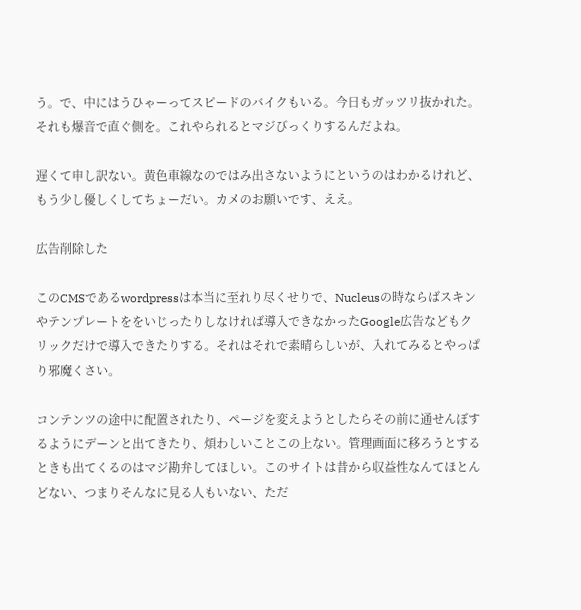う。で、中にはうひゃーってスピードのバイクもいる。今日もガッツリ抜かれた。それも爆音で直ぐ側を。これやられるとマジびっくりするんだよね。

遅くて申し訳ない。黄色車線なのではみ出さないようにというのはわかるけれど、もう少し優しくしてちょーだい。カメのお願いです、ええ。

広告削除した

このCMSであるwordpressは本当に至れり尽くせりで、Nucleusの時ならばスキンやテンプレートををいじったりしなければ導入できなかったGoogle広告などもクリックだけで導入できたりする。それはそれで素晴らしいが、入れてみるとやっぱり邪魔くさい。

コンテンツの途中に配置されたり、ページを変えようとしたらその前に通せんぼするようにデーンと出てきたり、煩わしいことこの上ない。管理画面に移ろうとするときも出てくるのはマジ勘弁してほしい。このサイトは昔から収益性なんてほとんどない、つまりそんなに見る人もいない、ただ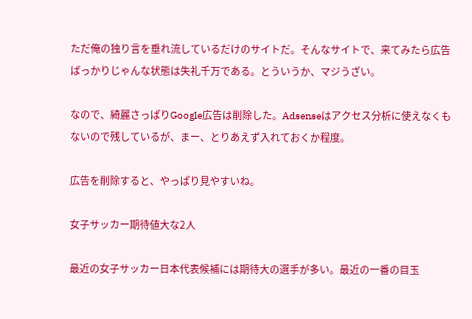ただ俺の独り言を垂れ流しているだけのサイトだ。そんなサイトで、来てみたら広告ばっかりじゃんな状態は失礼千万である。とういうか、マジうざい。

なので、綺麗さっぱりGoogle広告は削除した。Adsenseはアクセス分析に使えなくもないので残しているが、まー、とりあえず入れておくか程度。

広告を削除すると、やっぱり見やすいね。

女子サッカー期待値大な2人

最近の女子サッカー日本代表候補には期待大の選手が多い。最近の一番の目玉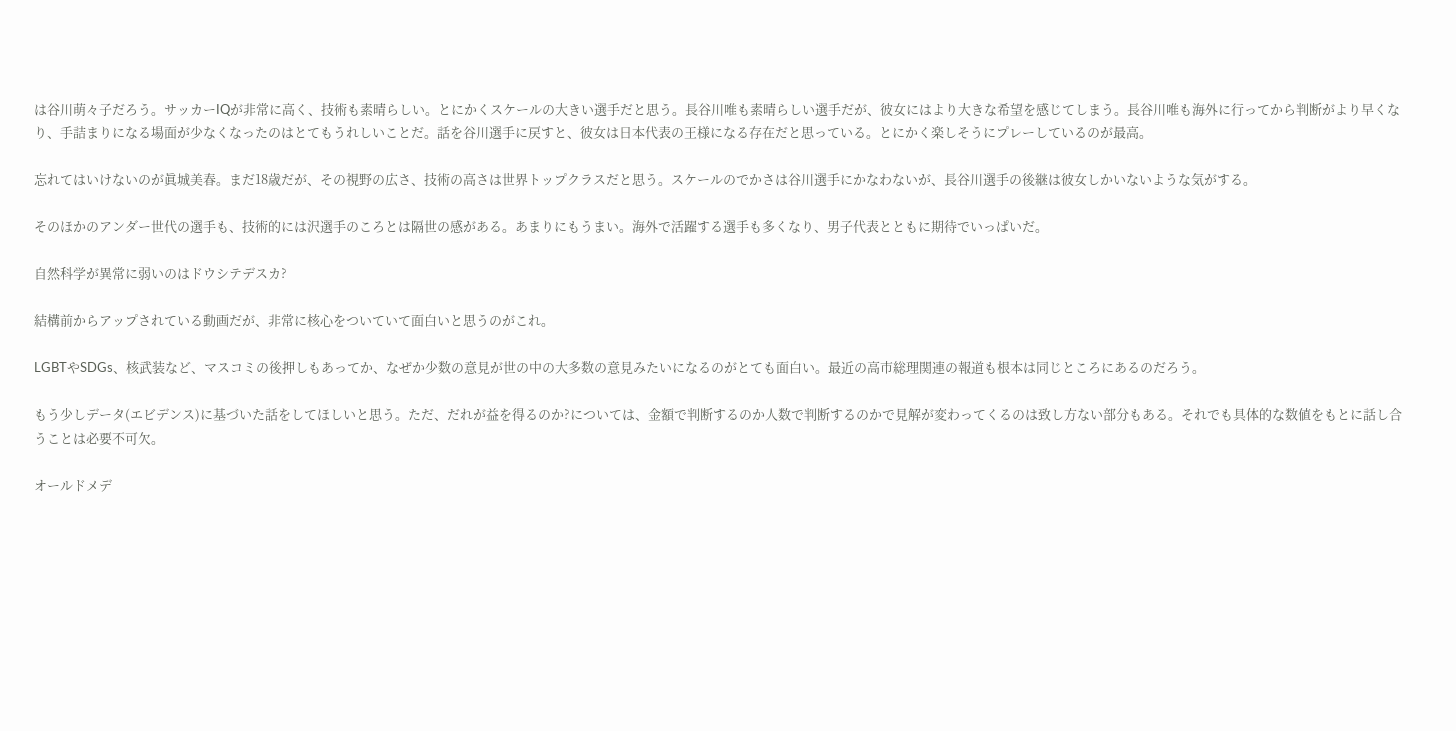は谷川萌々子だろう。サッカーIQが非常に高く、技術も素晴らしい。とにかくスケールの大きい選手だと思う。長谷川唯も素晴らしい選手だが、彼女にはより大きな希望を感じてしまう。長谷川唯も海外に行ってから判断がより早くなり、手詰まりになる場面が少なくなったのはとてもうれしいことだ。話を谷川選手に戻すと、彼女は日本代表の王様になる存在だと思っている。とにかく楽しそうにプレーしているのが最高。

忘れてはいけないのが眞城美春。まだ18歳だが、その視野の広さ、技術の高さは世界トップクラスだと思う。スケールのでかさは谷川選手にかなわないが、長谷川選手の後継は彼女しかいないような気がする。

そのほかのアンダー世代の選手も、技術的には沢選手のころとは隔世の感がある。あまりにもうまい。海外で活躍する選手も多くなり、男子代表とともに期待でいっぱいだ。

自然科学が異常に弱いのはドウシテデスカ?

結構前からアップされている動画だが、非常に核心をついていて面白いと思うのがこれ。

LGBTやSDGs、核武装など、マスコミの後押しもあってか、なぜか少数の意見が世の中の大多数の意見みたいになるのがとても面白い。最近の高市総理関連の報道も根本は同じところにあるのだろう。

もう少しデータ(エビデンス)に基づいた話をしてほしいと思う。ただ、だれが益を得るのか?については、金額で判断するのか人数で判断するのかで見解が変わってくるのは致し方ない部分もある。それでも具体的な数値をもとに話し合うことは必要不可欠。

オールドメデ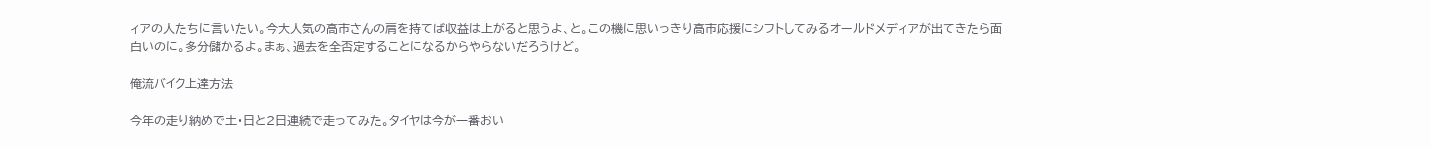ィアの人たちに言いたい。今大人気の高市さんの肩を持てば収益は上がると思うよ、と。この機に思いっきり高市応援にシフトしてみるオールドメディアが出てきたら面白いのに。多分儲かるよ。まぁ、過去を全否定することになるからやらないだろうけど。

俺流バイク上達方法

今年の走り納めで土・日と2日連続で走ってみた。タイヤは今が一番おい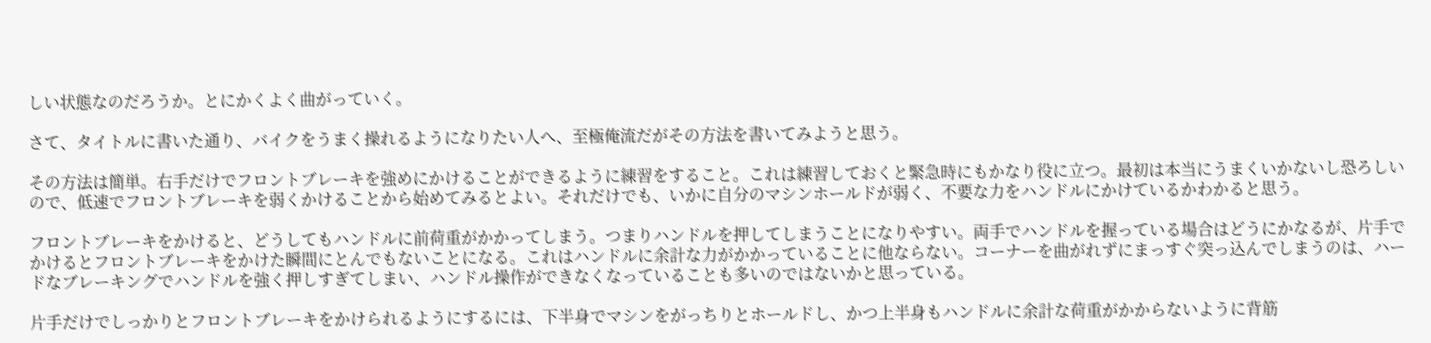しい状態なのだろうか。とにかくよく曲がっていく。

さて、タイトルに書いた通り、バイクをうまく操れるようになりたい人へ、至極俺流だがその方法を書いてみようと思う。

その方法は簡単。右手だけでフロントブレーキを強めにかけることができるように練習をすること。これは練習しておくと緊急時にもかなり役に立つ。最初は本当にうまくいかないし恐ろしいので、低速でフロントブレーキを弱くかけることから始めてみるとよい。それだけでも、いかに自分のマシンホールドが弱く、不要な力をハンドルにかけているかわかると思う。

フロントブレーキをかけると、どうしてもハンドルに前荷重がかかってしまう。つまりハンドルを押してしまうことになりやすい。両手でハンドルを握っている場合はどうにかなるが、片手でかけるとフロントブレーキをかけた瞬間にとんでもないことになる。これはハンドルに余計な力がかかっていることに他ならない。コーナーを曲がれずにまっすぐ突っ込んでしまうのは、ハードなブレーキングでハンドルを強く押しすぎてしまい、ハンドル操作ができなくなっていることも多いのではないかと思っている。

片手だけでしっかりとフロントブレーキをかけられるようにするには、下半身でマシンをがっちりとホールドし、かつ上半身もハンドルに余計な荷重がかからないように背筋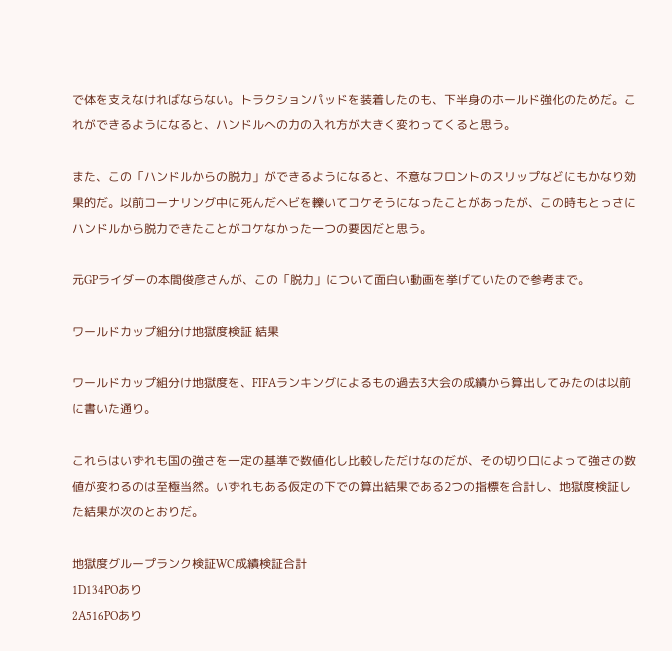で体を支えなければならない。トラクションパッドを装着したのも、下半身のホールド強化のためだ。これができるようになると、ハンドルへの力の入れ方が大きく変わってくると思う。

また、この「ハンドルからの脱力」ができるようになると、不意なフロントのスリップなどにもかなり効果的だ。以前コーナリング中に死んだヘビを轢いてコケそうになったことがあったが、この時もとっさにハンドルから脱力できたことがコケなかった一つの要因だと思う。

元GPライダーの本間俊彦さんが、この「脱力」について面白い動画を挙げていたので参考まで。

ワールドカップ組分け地獄度検証 結果

ワールドカップ組分け地獄度を、FIFAランキングによるもの過去3大会の成績から算出してみたのは以前に書いた通り。

これらはいずれも国の強さを一定の基準で数値化し比較しただけなのだが、その切り口によって強さの数値が変わるのは至極当然。いずれもある仮定の下での算出結果である2つの指標を合計し、地獄度検証した結果が次のとおりだ。

地獄度グループランク検証WC成績検証合計
1D134POあり
2A516POあり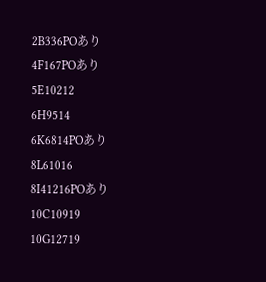2B336POあり
4F167POあり
5E10212
6H9514
6K6814POあり
8L61016
8I41216POあり
10C10919
10G12719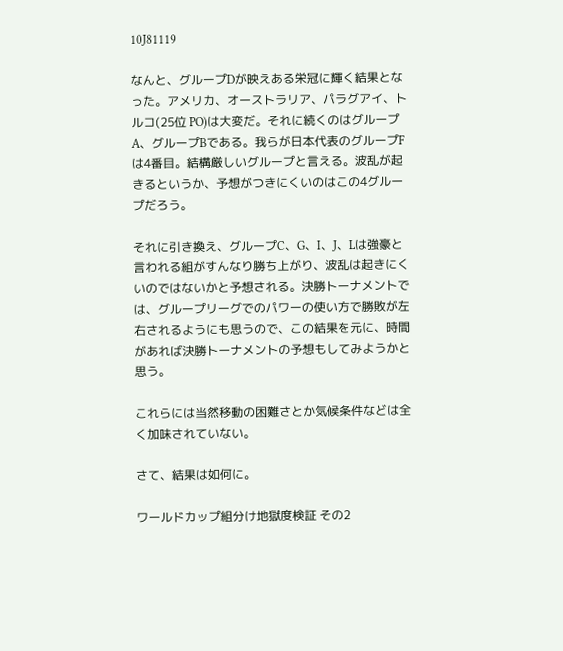10J81119

なんと、グループDが映えある栄冠に輝く結果となった。アメリカ、オーストラリア、パラグアイ、トルコ(25位 PO)は大変だ。それに続くのはグループA、グループBである。我らが日本代表のグループFは4番目。結構厳しいグループと言える。波乱が起きるというか、予想がつきにくいのはこの4グループだろう。

それに引き換え、グループC、G、I、J、Lは強豪と言われる組がすんなり勝ち上がり、波乱は起きにくいのではないかと予想される。決勝トーナメントでは、グループリーグでのパワーの使い方で勝敗が左右されるようにも思うので、この結果を元に、時間があれば決勝トーナメントの予想もしてみようかと思う。

これらには当然移動の困難さとか気候条件などは全く加味されていない。

さて、結果は如何に。

ワールドカップ組分け地獄度検証 その2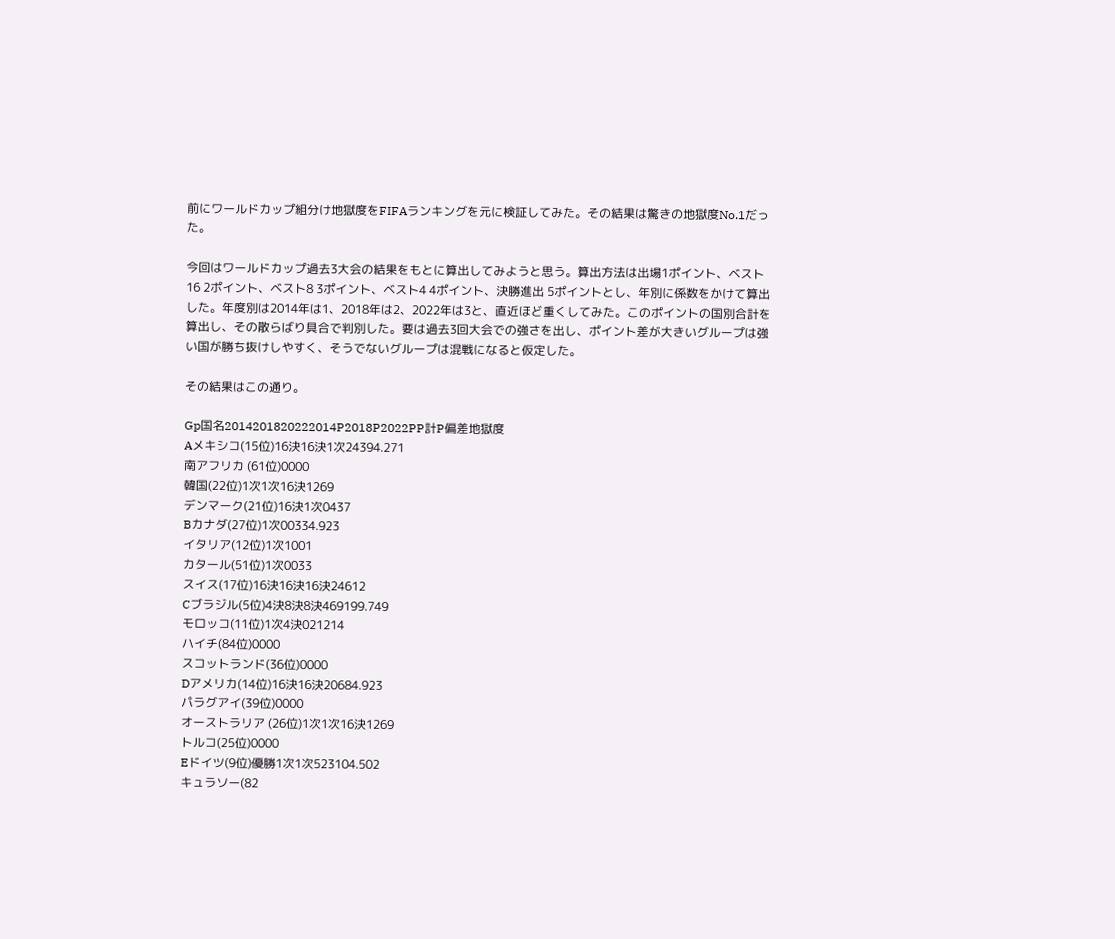前にワールドカップ組分け地獄度をFIFAランキングを元に検証してみた。その結果は驚きの地獄度No.1だった。

今回はワールドカップ過去3大会の結果をもとに算出してみようと思う。算出方法は出場1ポイント、ベスト16 2ポイント、ベスト8 3ポイント、ベスト4 4ポイント、決勝進出 5ポイントとし、年別に係数をかけて算出した。年度別は2014年は1、2018年は2、2022年は3と、直近ほど重くしてみた。このポイントの国別合計を算出し、その散らばり具合で判別した。要は過去3回大会での強さを出し、ポイント差が大きいグループは強い国が勝ち抜けしやすく、そうでないグループは混戦になると仮定した。

その結果はこの通り。

Gp国名2014201820222014P2018P2022PP計P偏差地獄度
Aメキシコ(15位)16決16決1次24394.271
南アフリカ (61位)0000
韓国(22位)1次1次16決1269
デンマーク(21位)16決1次0437
Bカナダ(27位)1次00334.923
イタリア(12位)1次1001
カタール(51位)1次0033
スイス(17位)16決16決16決24612
Cブラジル(5位)4決8決8決469199.749
モロッコ(11位)1次4決021214
ハイチ(84位)0000
スコットランド(36位)0000
Dアメリカ(14位)16決16決20684.923
パラグアイ(39位)0000
オーストラリア (26位)1次1次16決1269
トルコ(25位)0000
Eドイツ(9位)優勝1次1次523104.502
キュラソー(82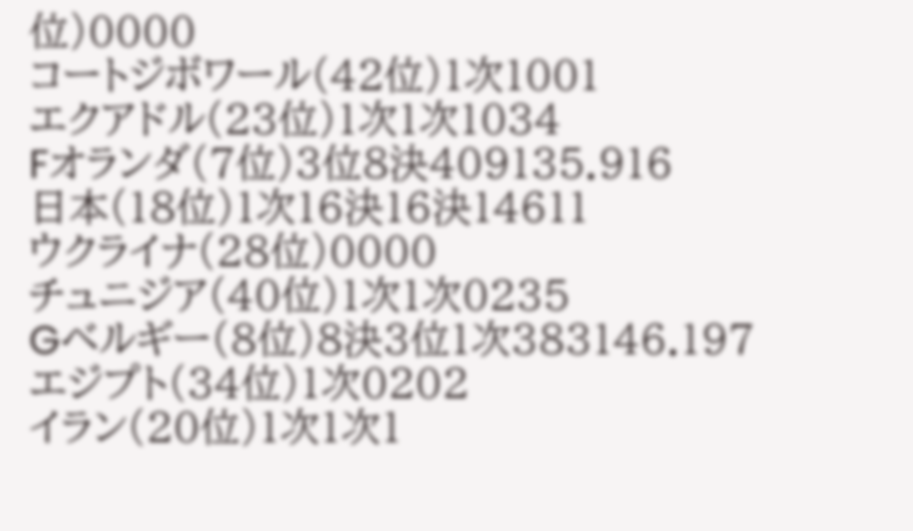位)0000
コートジボワール(42位)1次1001
エクアドル(23位)1次1次1034
Fオランダ(7位)3位8決409135.916
日本(18位)1次16決16決14611
ウクライナ(28位)0000
チュニジア(40位)1次1次0235
Gベルギー(8位)8決3位1次383146.197
エジプト(34位)1次0202
イラン(20位)1次1次1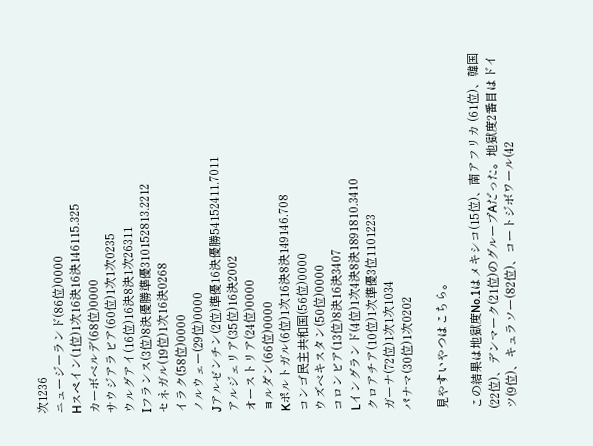次1236
ニュージーランド(86位)0000
Hスペイン(1位)1次16決16決146115.325
カーボベルデ(68位)0000
サウジアラビア(60位)1次1次0235
ウルグアイ(16位)16決8決1次26311
Iフランス(3位)8決優勝準優310152813.2212
セネガル(19位)1次16決0268
イラク(58位)0000
ノルウェー(29位)0000
Jアルゼンチン(2位)準優16決優勝54152411.7011
アルジェリア(35位)16決2002
オーストリア(24位)0000
ヨルダン(66位)0000
Kポルトガル(6位)1次16決8決149146.708
コンゴ民主共和国(56位)0000
ウズベキスタン(50位)0000
コロンビア(13位)8決16決3407
Lイングランド(4位)1次4決8決1891810.3410
クロアチア(10位)1次準優3位1101223
ガーナ(72位)1次1次1034
パナマ(30位)1次0202

見やすいやつはこちら。

この結果は地獄度No.1はメキシコ(15位)、南アフリカ (61位)、韓国(22位)、デンマーク(21位)のグループAだった。地獄度2番目はドイツ(9位)、キュラソー(82位)、コートジボワール(42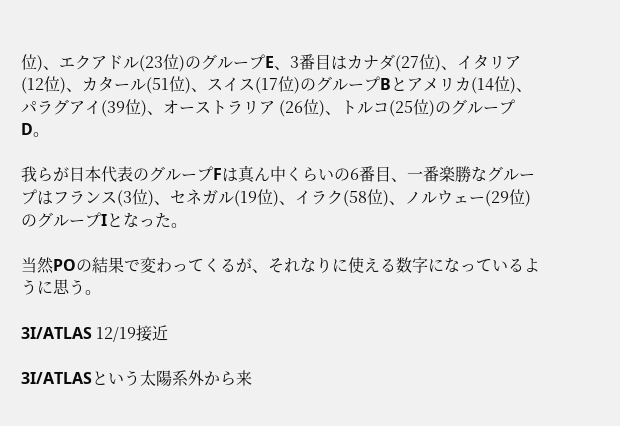位)、エクアドル(23位)のグループE、3番目はカナダ(27位)、イタリア(12位)、カタール(51位)、スイス(17位)のグループBとアメリカ(14位)、パラグアイ(39位)、オーストラリア (26位)、トルコ(25位)のグループD。

我らが日本代表のグループFは真ん中くらいの6番目、一番楽勝なグループはフランス(3位)、セネガル(19位)、イラク(58位)、ノルウェー(29位)のグループIとなった。

当然POの結果で変わってくるが、それなりに使える数字になっているように思う。

3I/ATLAS 12/19接近

3I/ATLASという太陽系外から来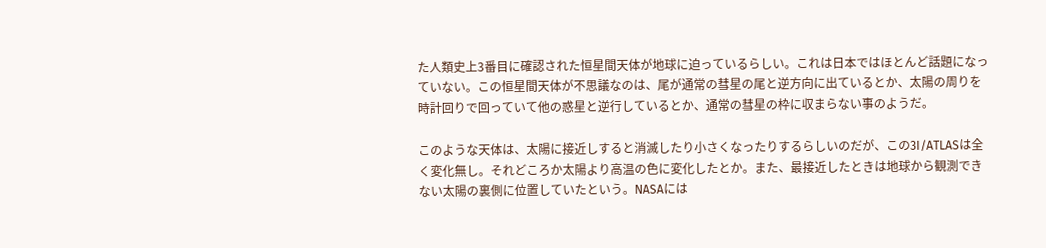た人類史上3番目に確認された恒星間天体が地球に迫っているらしい。これは日本ではほとんど話題になっていない。この恒星間天体が不思議なのは、尾が通常の彗星の尾と逆方向に出ているとか、太陽の周りを時計回りで回っていて他の惑星と逆行しているとか、通常の彗星の枠に収まらない事のようだ。

このような天体は、太陽に接近しすると消滅したり小さくなったりするらしいのだが、この3I/ATLASは全く変化無し。それどころか太陽より高温の色に変化したとか。また、最接近したときは地球から観測できない太陽の裏側に位置していたという。NASAには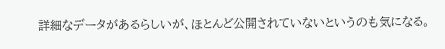詳細なデータがあるらしいが、ほとんど公開されていないというのも気になる。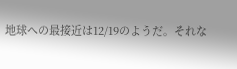地球への最接近は12/19のようだ。それな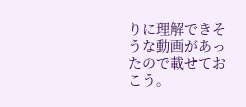りに理解できそうな動画があったので載せておこう。